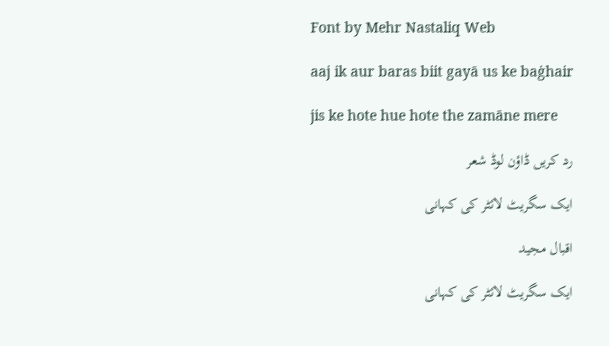Font by Mehr Nastaliq Web

aaj ik aur baras biit gayā us ke baġhair

jis ke hote hue hote the zamāne mere

رد کریں ڈاؤن لوڈ شعر

ایک سگریٹ لائٹر کی کہانی

اقبال مجید

ایک سگریٹ لائٹر کی کہانی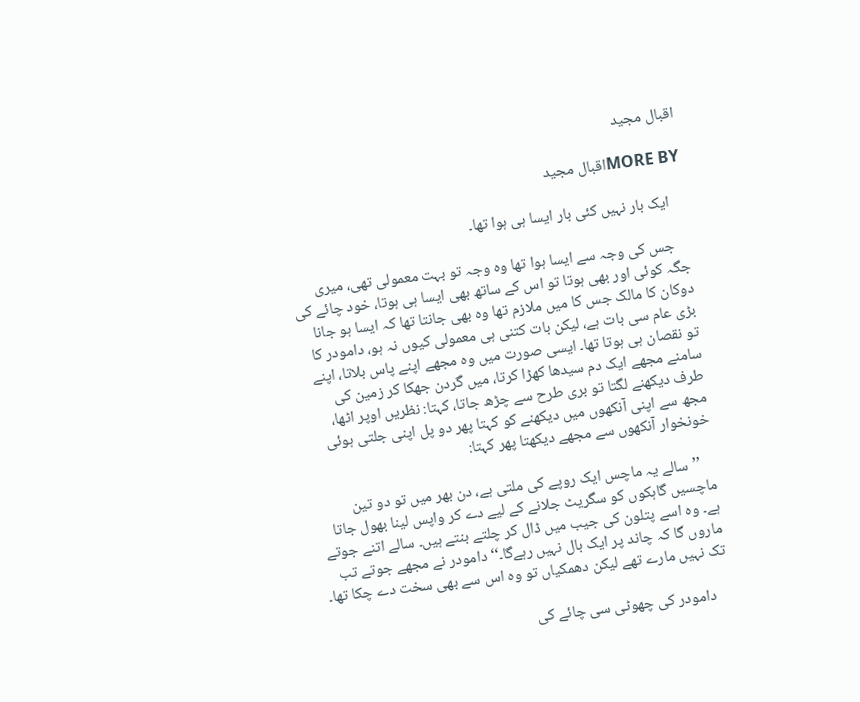اقبال مجید

MORE BYاقبال مجید

    ایک بار نہیں کئی بار ایسا ہی ہوا تھا۔

    جس کی وجہ سے ایسا ہوا تھا وہ وجہ تو بہت معمولی تھی، میری جگہ کوئی اور بھی ہوتا تو اس کے ساتھ بھی ایسا ہی ہوتا، خود چائے کی دوکان کا مالک جس کا میں ملازم تھا وہ بھی جانتا تھا کہ ایسا ہو جانا بڑی عام سی بات ہے، لیکن بات کتنی ہی معمولی کیوں نہ ہو، دامودر کا تو نقصان ہی ہوتا تھا۔ ایسی صورت میں وہ مجھے اپنے پاس بلاتا، اپنے سامنے مجھے ایک دم سیدھا کھڑا کرتا، میں گردن جھکا کر زمین کی طرف دیکھنے لگتا تو بری طرح سے چڑھ جاتا، کہتا: نظریں اوپر اٹھا، مجھ سے اپنی آنکھوں میں دیکھنے کو کہتا پھر دو پل اپنی جلتی ہوئی خونخوار آنکھوں سے مجھے دیکھتا پھر کہتا:

    ’’سالے یہ ماچس ایک روپے کی ملتی ہے، دن بھر میں تو دو تین ماچسیں گاہکوں کو سگریٹ جلانے کے لیے دے کر واپس لینا بھول جاتا ہے۔ وہ اسے پتلون کی جیب میں ڈال کر چلتے بنتے ہیں۔ سالے اتنے جوتے ماروں گا کہ چاند پر ایک بال نہیں رہےگا۔‘‘ دامودر نے مجھے جوتے تب تک نہیں مارے تھے لیکن دھمکیاں تو وہ اس سے بھی سخت دے چکا تھا۔

    دامودر کی چھوٹی سی چائے کی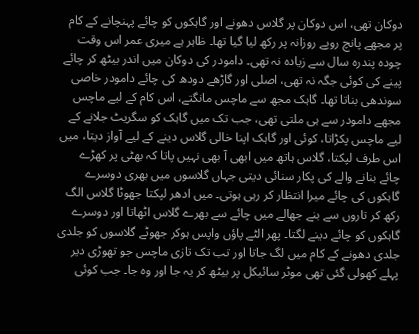دوکان تھی، اس دوکان پر گلاس دھونے اور گاہکوں کو چائے پہنچانے کے کام پر مجھے پانچ روپے روزانہ پر رکھ لیا گیا تھا۔ ظاہر ہے میری عمر اس وقت چودہ پندرہ سال سے زیادہ نہ تھی۔ دامودر کی دوکان میں اندر بیٹھ کر چائے پینے کی کوئی جگہ نہ تھی، اصلی اور گاڑھے دودھ کی چائے دامودر خاصی سوندھی بناتا تھا۔ گاہک مجھ سے ماچس مانگتے، اس کام کے لیے ماچس مجھے دامودر سے ہی ملتی تھی، جب تک میں گاہک کو سگریٹ جلانے کے لیے ماچس پکڑاتا، کوئی اور گاہک اپنا خالی گلاس دینے کے لیے آواز دیتا، میں اس طرف لپکتا، گلاس ہاتھ میں ابھی آ بھی نہیں پاتا کہ بھٹی پر کھڑے چائے بنانے والے کی پکار سنائی دیتی جہاں گلاسوں میں بھری دوسرے گاہکوں کی چائے میرا انتظار کر رہی ہوتی۔ میں ادھر لپکتا جھوٹا گلاس الگ رکھ کر تاروں سے بنے جھالے میں چائے سے بھرے گلاس اٹھاتا اور دوسرے گاہکوں کو چائے دینے لگتا۔ پھر الٹے پاؤں واپس ہوکر جھوٹے گلاسوں کو جلدی جلدی دھونے کے کام میں لگ جاتا اور تب تک تازی ماچس جو تھوڑی دیر پہلے کھولی گئی تھی موٹر سائیکل پر بیٹھ کر یہ جا اور وہ جا۔ جب کوئی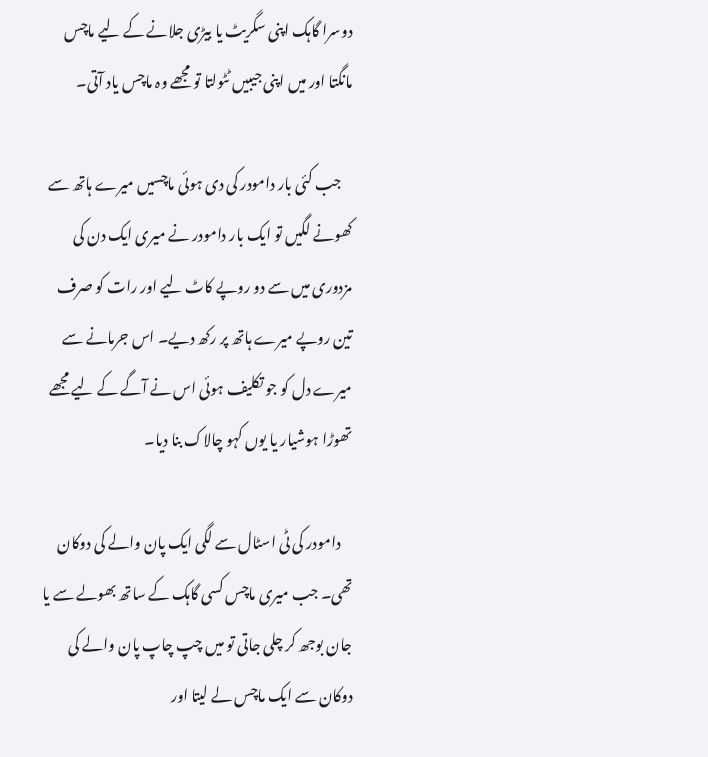دوسرا گاہک اپنی سگریٹ یا بیڑی جلانے کے لیے ماچس مانگتا اور میں اپنی جیبیں ٹٹولتا تو مجھے وہ ماچس یاد آتی۔

    جب کئی بار دامودر کی دی ہوئی ماچسیں میرے ہاتھ سے کھونے لگیں تو ایک بار دامودر نے میری ایک دن کی مزدوری میں سے دو روپے کاٹ لیے اور رات کو صرف تین روپے میرے ہاتھ پر رکھ دیے۔ اس جرمانے سے میرے دل کو جو تکلیف ہوئی اس نے آگے کے لیے مجھے تھوڑا ہوشیار یا یوں کہو چالاک بنا دیا۔

    دامودر کی ٹی اسٹال سے لگی ایک پان والے کی دوکان تھی۔ جب میری ماچس کسی گاہک کے ساتھ بھولے سے یا جان بوجھ کر چلی جاتی تو میں چپ چاپ پان والے کی دوکان سے ایک ماچس لے لیتا اور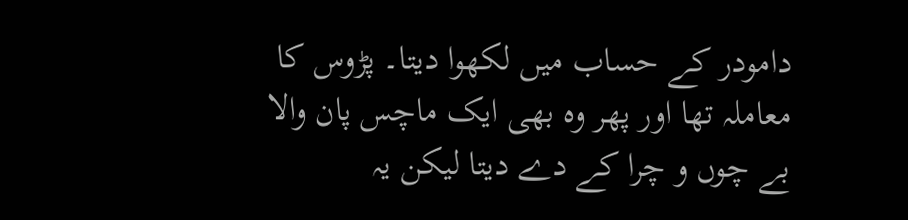دامودر کے حساب میں لکھوا دیتا۔ پڑوس کا معاملہ تھا اور پھر وہ بھی ایک ماچس پان والا بے چوں و چرا کے دے دیتا لیکن یہ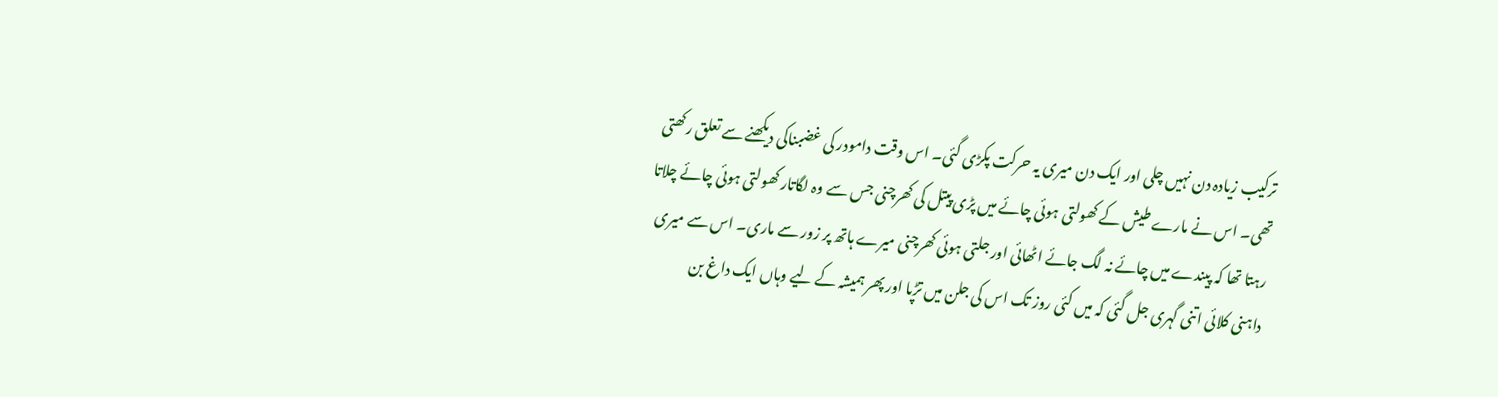ترکیب زیادہ دن نہیں چلی اور ایک دن میری یہ حرکت پکڑی گئی۔ اس وقت دامودر کی غضبناکی دیکھنے سے تعلق رکھتی تھی۔ اس نے مارے طیش کے کھولتی ہوئی چائے میں پڑی پیتل کی کھرچنی جس سے وہ لگاتار کھولتی ہوئی چائے چلاتا رہتا تھا کہ پیندے میں چائے نہ لگ جائے اٹھائی اور جلتی ہوئی کھرچنی میرے ہاتھ پر زور سے ماری۔ اس سے میری داہنی کلائی اتنی گہری جل گئی کہ میں کئی روز تک اس کی جلن میں تڑپا اور پھر ہمیشہ کے لیے وہاں ایک داغ بن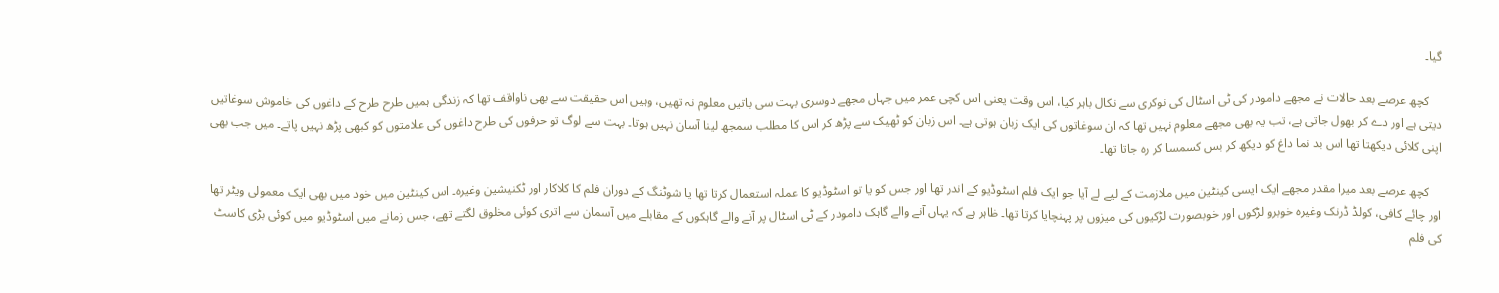گیا۔

    کچھ عرصے بعد حالات نے مجھے دامودر کی ٹی اسٹال کی نوکری سے نکال باہر کیا، اس وقت یعنی اس کچی عمر میں جہاں مجھے دوسری بہت سی باتیں معلوم نہ تھیں، وہیں اس حقیقت سے بھی ناواقف تھا کہ زندگی ہمیں طرح طرح کے داغوں کی خاموش سوغاتیں دیتی ہے اور دے کر بھول جاتی ہے، تب یہ بھی مجھے معلوم نہیں تھا کہ ان سوغاتوں کی ایک زبان ہوتی ہے۔ اس زبان کو ٹھیک سے پڑھ کر اس کا مطلب سمجھ لینا آسان نہیں ہوتا۔ بہت سے لوگ تو حرفوں کی طرح داغوں کی علامتوں کو کبھی پڑھ نہیں پاتے۔ میں جب بھی اپنی کلائی دیکھتا تھا اس بد نما داغ کو دیکھ کر بس کسمسا کر رہ جاتا تھا۔

    کچھ عرصے بعد میرا مقدر مجھے ایک ایسی کینٹین میں ملازمت کے لیے لے آیا جو ایک فلم اسٹوڈیو کے اندر تھا اور جس کو یا تو اسٹوڈیو کا عملہ استعمال کرتا تھا یا شوٹنگ کے دوران فلم کا کلاکار اور ٹکنیشین وغیرہ۔ اس کینٹین میں خود میں بھی ایک معمولی ویٹر تھا اور چائے کافی، کولڈ ڈرنک وغیرہ خوبرو لڑکوں اور خوبصورت لڑکیوں کی میزوں پر پہنچایا کرتا تھا۔ ظاہر ہے کہ یہاں آنے والے گاہک دامودر کے ٹی اسٹال پر آنے والے گاہکوں کے مقابلے میں آسمان سے اتری کوئی مخلوق لگتے تھے، جس زمانے میں اسٹوڈیو میں کوئی بڑی کاسٹ کی فلم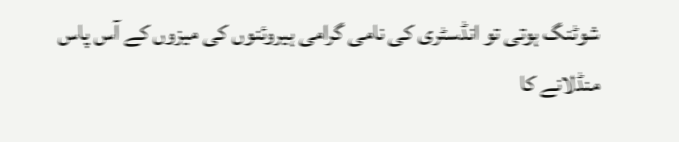شوٹنگ ہوتی تو انڈسٹری کی نامی گرامی ہیروئنوں کی میزوں کے آس پاس منڈلانے کا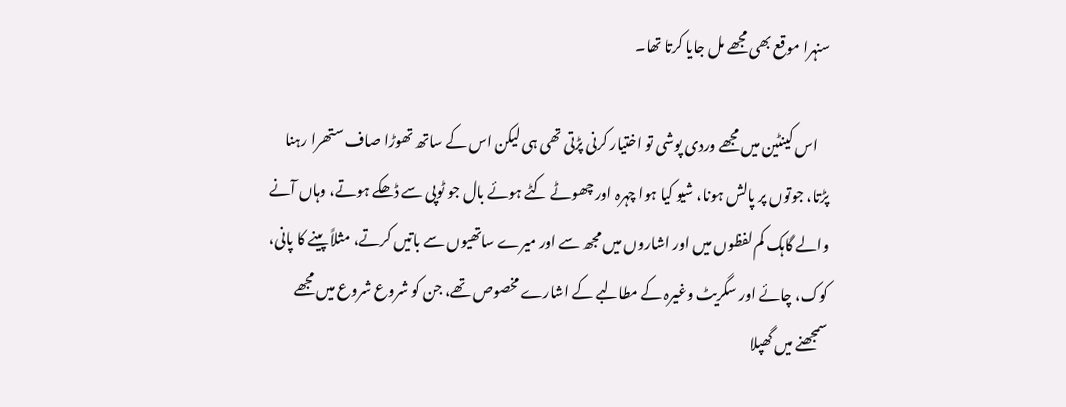سنہرا موقع بھی مجھے مل جایا کرتا تھا۔

    اس کینٹین میں مجھے وردی پوشی تو اختیار کرنی پڑتی تھی ہی لیکن اس کے ساتھ تھوڑا صاف ستھرا رہنا پڑتا، جوتوں پر پالش ہونا، شیو کیا ہوا چہرہ اور چھوٹے کٹے ہوئے بال جو ٹوپی سے ڈھکے ہوتے، وہاں آنے والے گاہک کم لفظوں میں اور اشاروں میں مجھ سے اور میرے ساتھیوں سے باتیں کرتے، مثلاً پینے کا پانی، کوک، چائے اور سگریٹ وغیرہ کے مطالبے کے اشارے مخصوص تھے، جن کو شروع شروع میں مجھے سمجھنے میں گھپلا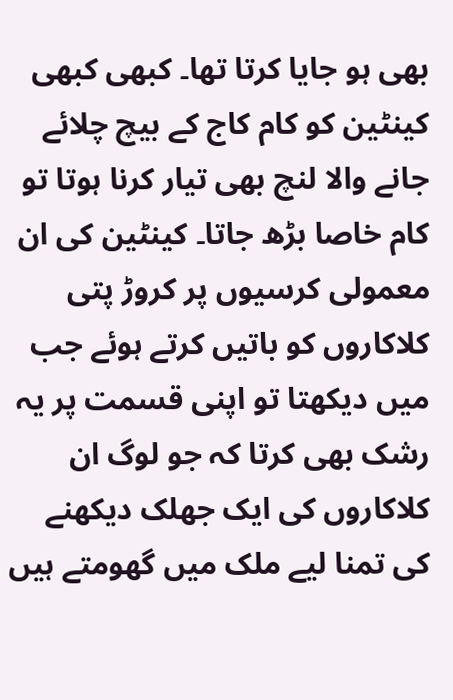بھی ہو جایا کرتا تھا۔ کبھی کبھی کینٹین کو کام کاج کے بیچ چلائے جانے والا لنچ بھی تیار کرنا ہوتا تو کام خاصا بڑھ جاتا۔ کینٹین کی ان معمولی کرسیوں پر کروڑ پتی کلاکاروں کو باتیں کرتے ہوئے جب میں دیکھتا تو اپنی قسمت پر یہ رشک بھی کرتا کہ جو لوگ ان کلاکاروں کی ایک جھلک دیکھنے کی تمنا لیے ملک میں گھومتے ہیں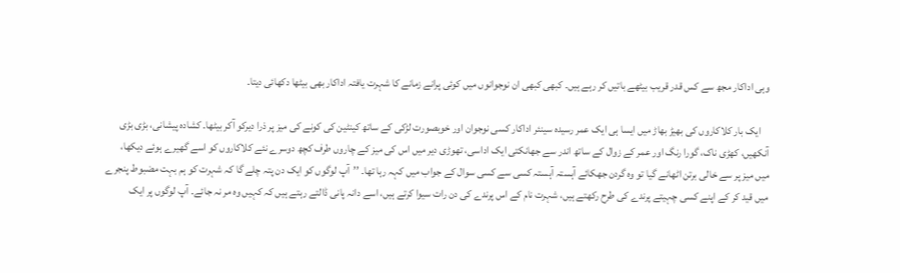وہی اداکار مجھ سے کس قدر قریب بیٹھے باتیں کر رہے ہیں۔ کبھی کبھی ان نوجوانوں میں کوئی پرانے زمانے کا شہرت یافتہ اداکار بھی بیٹھا دکھائی دیتا۔

    ایک بار کلاکاروں کی بھیڑ بھاڑ میں ایسا ہی ایک عمر رسیدہ سینئر اداکار کسی نوجوان اور خوبصورت لڑکی کے ساتھ کینٹین کی کونے کی میز پر ذرا دیرکو آکر بیٹھا۔ کشادہ پیشانی، بڑی بڑی آنکھیں، کھڑی ناک، گورا رنگ اور عمر کے زوال کے ساتھ اندر سے جھانکتی ایک اداسی، تھوڑی دیر میں اس کی میز کے چاروں طرف کچھ دوسرے نئے کلاکاروں کو اسے گھیرے ہوئے دیکھا، میں میز پر سے خالی برتن اٹھانے گیا تو وہ گردن جھکائے آہستہ آہستہ کسی سے کسی سوال کے جواب میں کہہ رہا تھا۔ ’’آپ لوگوں کو ایک دن پتہ چلے گا کہ شہرت کو ہم بہت مضبوط پنجرے میں قید کر کے اپنے کسی چہیتے پرندے کی طرح رکھتے ہیں، شہرت نام کے اس پرندے کی دن رات سیوا کرتے ہیں، اسے دانہ پانی ڈالتے رہتے ہیں کہ کہیں وہ مر نہ جائے۔ آپ لوگوں پر ایک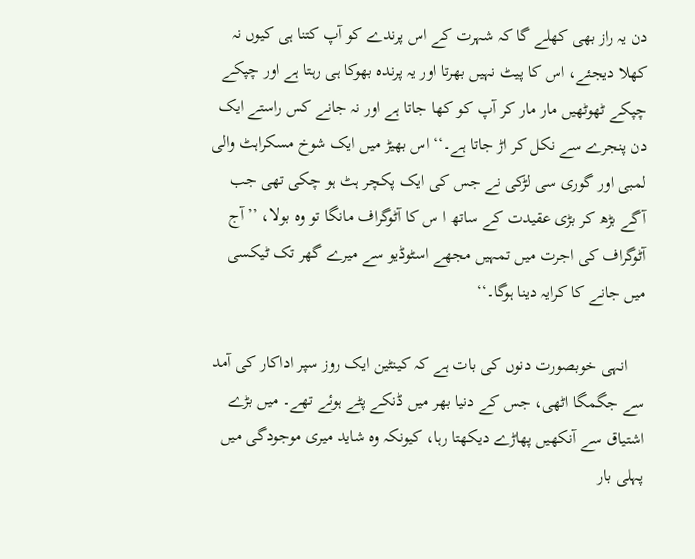دن یہ راز بھی کھلے گا کہ شہرت کے اس پرندے کو آپ کتنا ہی کیوں نہ کھلا دیجئے، اس کا پیٹ نہیں بھرتا اور یہ پرندہ بھوکا ہی رہتا ہے اور چپکے چپکے ٹھوٹھیں مار مار کر آپ کو کھا جاتا ہے اور نہ جانے کس راستے ایک دن پنجرے سے نکل کر اڑ جاتا ہے۔‘‘ اس بھیڑ میں ایک شوخ مسکراہٹ والی لمبی اور گوری سی لڑکی نے جس کی ایک پکچر ہٹ ہو چکی تھی جب آگے بڑھ کر بڑی عقیدت کے ساتھ ا س کا آٹوگراف مانگا تو وہ بولا، ’’آج آٹوگراف کی اجرت میں تمہیں مجھے اسٹوڈیو سے میرے گھر تک ٹیکسی میں جانے کا کرایہ دینا ہوگا۔‘‘

    انہی خوبصورت دنوں کی بات ہے کہ کینٹین ایک روز سپر اداکار کی آمد سے جگمگا اٹھی، جس کے دنیا بھر میں ڈنکے پٹے ہوئے تھے۔ میں بڑے اشتیاق سے آنکھیں پھاڑے دیکھتا رہا، کیونکہ وہ شاید میری موجودگی میں پہلی بار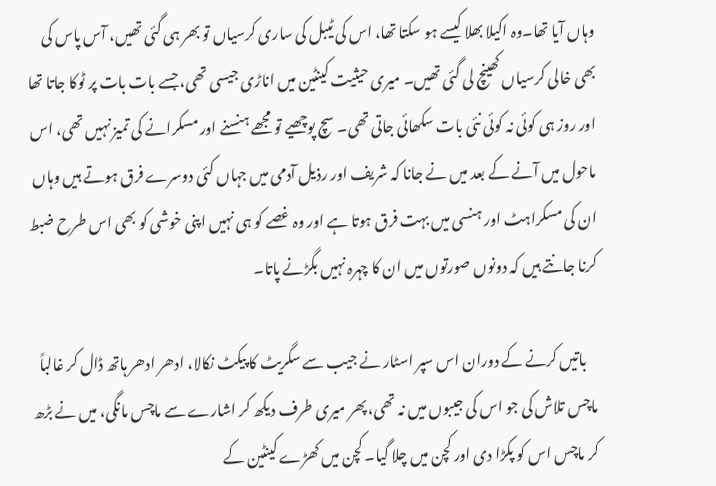وہاں آیا تھا۔وہ اکیلا بھلا کیسے ہو سکتا تھا، اس کی ٹیبل کی ساری کرسیاں تو بھر ہی گئی تھیں، آس پاس کی بھی خالی کرسیاں کھینچ لی گئی تھیں۔ میری حیثیت کینٹین میں اناڑی جیسی تھی، جسے بات بات پر ٹوکا جاتا تھا اور روز ہی کوئی نہ کوئی نئی بات سکھائی جاتی تھی۔ سچ پوچھیے تو مجھے ہنسنے اور مسکرانے کی تمیز نہیں تھی، اس ماحول میں آنے کے بعد میں نے جانا کہ شریف اور رذیل آدمی میں جہاں کئی دوسرے فرق ہوتے ہیں وہاں ان کی مسکراہٹ اور ہنسی میں بہت فرق ہوتا ہے اور وہ غصے کو ہی نہیں اپنی خوشی کو بھی اس طرح ضبط کرنا جانتے ہیں کہ دونوں صورتوں میں ان کا چہرہ نہیں بگڑنے پاتا۔

    باتیں کرنے کے دوران اس سپر اسٹار نے جیب سے سگریٹ کا پیکٹ نکالا، ادھر ادھر ہاتھ ڈال کر غالباً ماچس تلاش کی جو اس کی جیبوں میں نہ تھی، پھر میری طرف دیکھ کر اشارے سے ماچس مانگی، میں نے بڑھ کر ماچس اس کو پکڑا دی اور کچن میں چلا گیا۔ کچن میں کھڑے کینٹین کے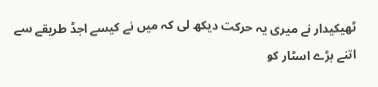ٹھیکیدار نے میری یہ حرکت دیکھ لی کہ میں نے کیسے اجڈ طریقے سے اتنے بڑے اسٹار کو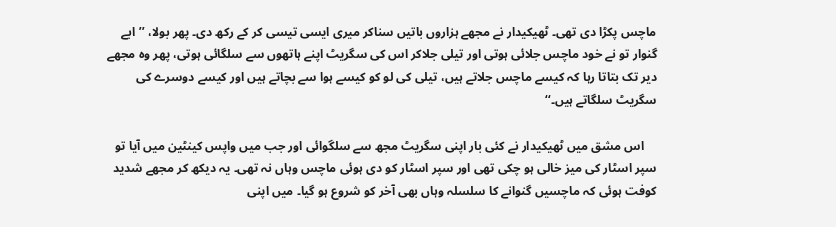ماچس پکڑا دی تھی۔ ٹھیکیدار نے مجھے ہزاروں باتیں سناکر میری ایسی تیسی کر کے رکھ دی۔ پھر بولا، ’’ابے گنوار تو نے خود ماچس جلائی ہوتی اور تیلی جلاکر اس کی سگریٹ اپنے ہاتھوں سے سلگائی ہوتی، پھر وہ مجھے دیر تک بتاتا رہا کہ کیسے ماچس جلاتے ہیں، تیلی کی لو کو کیسے ہوا سے بچاتے ہیں اور کیسے دوسرے کی سگریٹ سلگاتے ہیں۔‘‘

    اس مشق میں ٹھیکیدار نے کئی بار اپنی سگریٹ مجھ سے سلگوائی اور جب میں واپس کینٹین میں آیا تو سپر اسٹار کی میز خالی ہو چکی تھی اور سپر اسٹار کو دی ہوئی ماچس وہاں نہ تھی۔ یہ دیکھ کر مجھے شدید کوفت ہوئی کہ ماچسیں گنوانے کا سلسلہ وہاں بھی آخر کو شروع ہو گیا۔ میں اپنی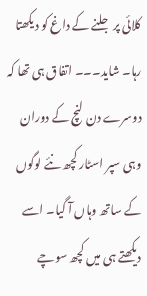کلائی پر جلنے کے داغ کو دیکھتا رہا۔ شاید۔۔۔ اتفاق ہی تھا کہ دوسرے دن لنچ کے دوران وہی سپر اسٹار کچھ نئے لوگوں کے ساتھ وہاں آ گیا۔ اسے دیکھتے ہی میں کچھ سوچے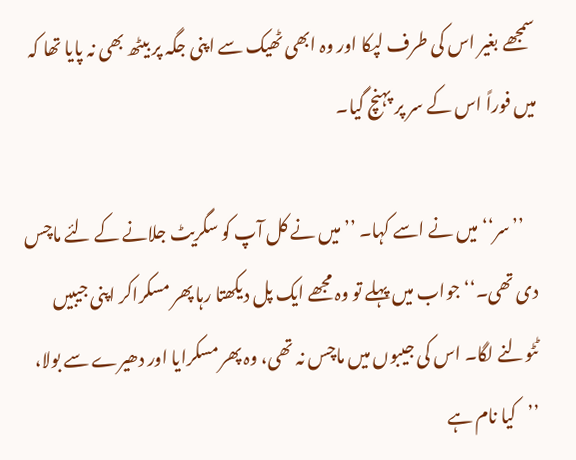سمجھے بغیر اس کی طرف لپکا اور وہ ابھی ٹھیک سے اپنی جگہ پر بیٹھ بھی نہ پایا تھا کہ میں فوراً اس کے سر پر پہنچ گیا۔

    ’’سر‘‘ میں نے اسے کہا۔ ’’میں نے کل آپ کو سگریٹ جلانے کے لئے ماچس دی تھی۔‘‘ جواب میں پہلے تو وہ مجھے ایک پل دیکھتا رہا پھر مسکراکر اپنی جیبیں ٹٹولنے لگا۔ اس کی جیبوں میں ماچس نہ تھی، وہ پھر مسکرایا اور دھیرے سے بولا، ’’کیا نام ہے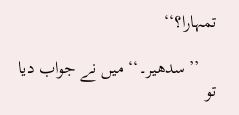تمہارا؟‘‘

    ’’سدھیر۔‘‘ میں نے جواب دیا تو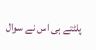پلٹتے ہی اس نے سوال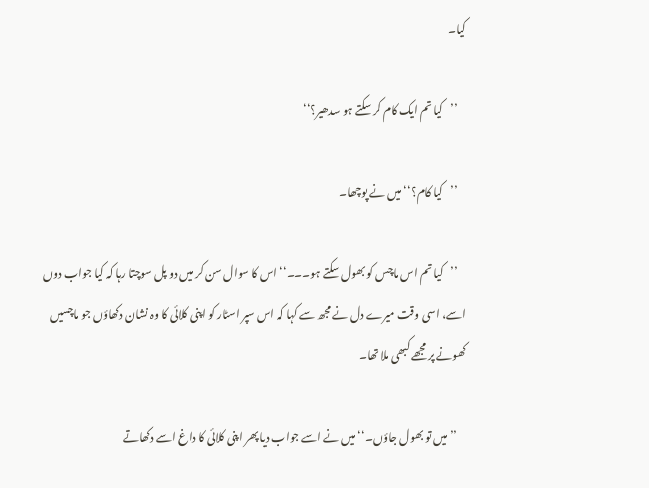کیا۔

    ’’کیا تم ایک کام کر سکتے ہو سدھیر؟‘‘

    ’’کیا کام؟‘‘ میں نے پوچھا۔

    ’’کیا تم اس ماچس کو بھول سکتے ہو۔۔۔‘‘ اس کا سوال سن کر میں دو پل سوچتا رہا کہ کیا جواب دوں اسے، اسی وقت میرے دل نے مجھ سے کہا کہ اس سپر اسٹار کو اپنی کلائی کا وہ نشان دکھاؤں جو ماچسیں کھونے پر مجھے کبھی ملا تھا۔

    ’’میں تو بھول جاؤں۔‘‘ میں نے اسے جواب دیا پھر اپنی کلائی کا داغ اسے دکھاتے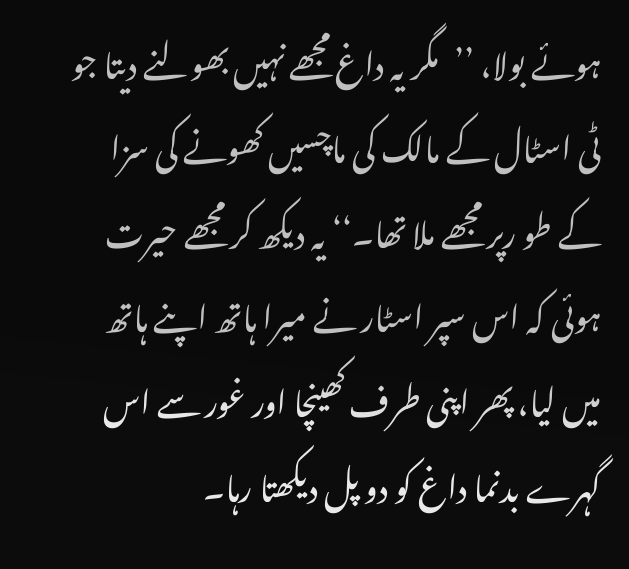ہوئے بولا، ’’مگر یہ داغ مجھے نہیں بھولنے دیتا جو ٹی اسٹال کے مالک کی ماچسیں کھونے کی سزا کے طو رپر مجھے ملا تھا۔‘‘ یہ دیکھ کر مجھے حیرت ہوئی کہ اس سپر اسٹار نے میرا ہاتھ اپنے ہاتھ میں لیا، پھر اپنی طرف کھینچا اور غور سے اس گہرے بدنما داغ کو دو پل دیکھتا رہا۔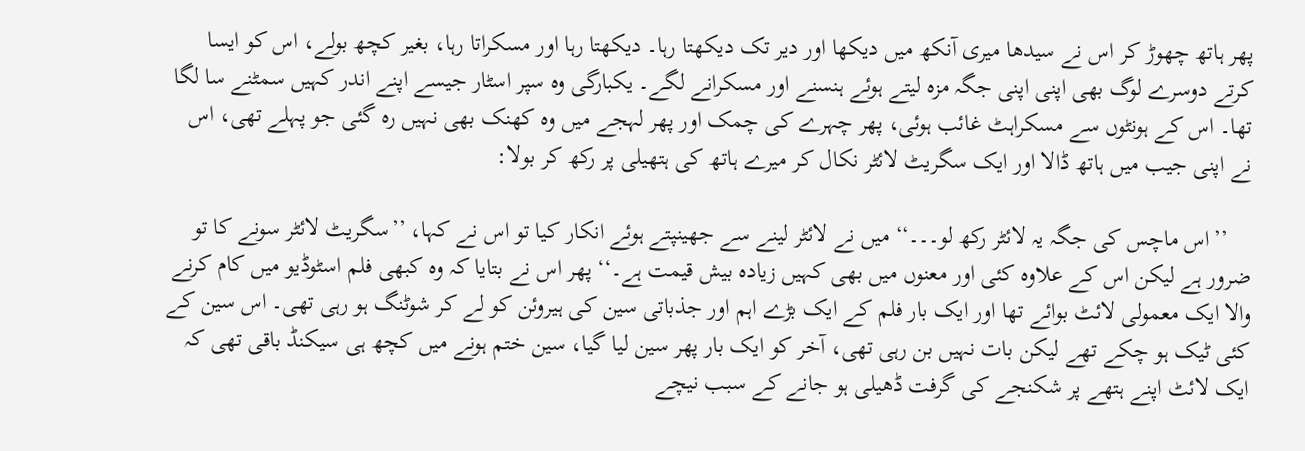پھر ہاتھ چھوڑ کر اس نے سیدھا میری آنکھ میں دیکھا اور دیر تک دیکھتا رہا۔ دیکھتا رہا اور مسکراتا رہا، بغیر کچھ بولے، اس کو ایسا کرتے دوسرے لوگ بھی اپنی اپنی جگہ مزہ لیتے ہوئے ہنسنے اور مسکرانے لگے۔ یکبارگی وہ سپر اسٹار جیسے اپنے اندر کہیں سمٹنے سا لگا تھا۔ اس کے ہونٹوں سے مسکراہٹ غائب ہوئی، پھر چہرے کی چمک اور پھر لہجے میں وہ کھنک بھی نہیں رہ گئی جو پہلے تھی، اس نے اپنی جیب میں ہاتھ ڈالا اور ایک سگریٹ لائٹر نکال کر میرے ہاتھ کی ہتھیلی پر رکھ کر بولا:

    ’’اس ماچس کی جگہ یہ لائٹر رکھ لو۔۔۔‘‘ میں نے لائٹر لینے سے جھینپتے ہوئے انکار کیا تو اس نے کہا، ’’سگریٹ لائٹر سونے کا تو ضرور ہے لیکن اس کے علاوہ کئی اور معنوں میں بھی کہیں زیادہ بیش قیمت ہے۔‘‘ پھر اس نے بتایا کہ وہ کبھی فلم اسٹوڈیو میں کام کرنے والا ایک معمولی لائٹ بوائے تھا اور ایک بار فلم کے ایک بڑے اہم اور جذباتی سین کی ہیروئن کو لے کر شوٹنگ ہو رہی تھی۔ اس سین کے کئی ٹیک ہو چکے تھے لیکن بات نہیں بن رہی تھی، آخر کو ایک بار پھر سین لیا گیا، سین ختم ہونے میں کچھ ہی سیکنڈ باقی تھی کہ ایک لائٹ اپنے ہتھے پر شکنجے کی گرفت ڈھیلی ہو جانے کے سبب نیچے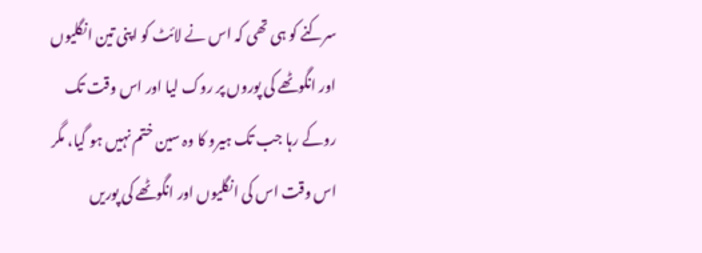سرکنے کو ہی تھی کہ اس نے لائٹ کو اپنی تین انگلیوں اور انگوٹھے کی پوروں پر روک لیا اور اس وقت تک روکے رہا جب تک ہیرو کا وہ سین ختم نہیں ہو گیا، مگر اس وقت اس کی انگلیوں اور انگوٹھے کی پوریں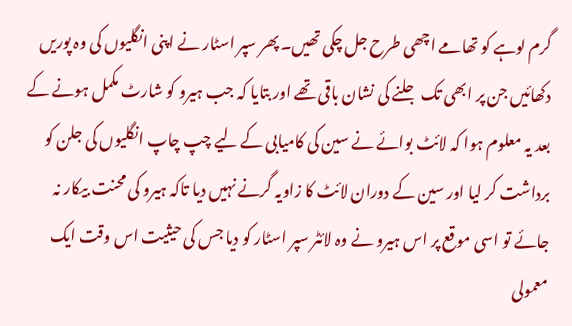گرم لوہے کو تھامے اچھی طرح جل چکی تھیں۔ پھر سپر اسٹار نے اپنی انگلیوں کی وہ پوریں دکھائیں جن پر ابھی تک جلنے کی نشان باقی تھے اور بتایا کہ جب ہیرو کو شارٹ مکمل ہونے کے بعد یہ معلوم ہوا کہ لائٹ بوائے نے سین کی کامیابی کے لیے چپ چاپ انگلیوں کی جلن کو برداشت کر لیا اور سین کے دوران لائٹ کا زاویہ گرنے نہیں دیا تاکہ ہیرو کی محنت بیکار نہ جائے تو اسی موقع پر اس ہیرو نے وہ لائٹر سپر اسٹار کو دیا جس کی حیثیت اس وقت ایک معمولی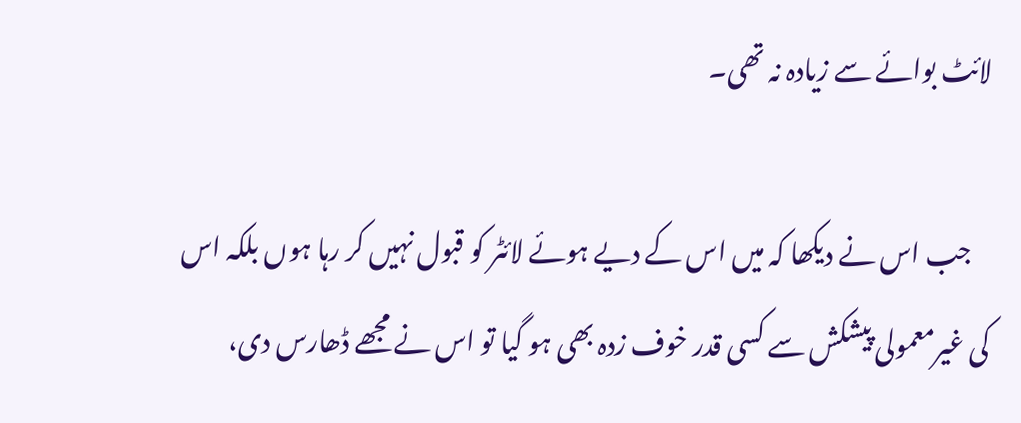لائٹ بوائے سے زیادہ نہ تھی۔

    جب اس نے دیکھا کہ میں اس کے دیے ہوئے لائٹر کو قبول نہیں کر رہا ہوں بلکہ اس کی غیرمعمولی پیشکش سے کسی قدر خوف زدہ بھی ہو گیا تو اس نے مجھے ڈھارس دی،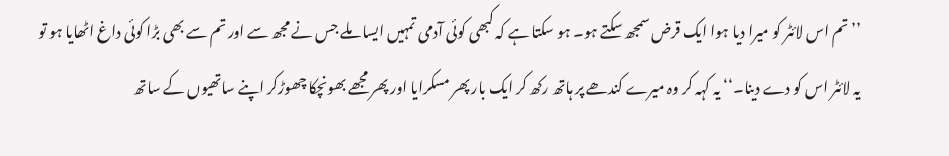’’تم اس لائٹر کو میرا دیا ہوا ایک قرض سمجھ سکتے ہو۔ ہو سکتا ہے کہ کبھی کوئی آدمی تمہیں ایسا ملے جس نے مجھ سے اور تم سے بھی بڑا کوئی داغ اٹھایا ہو تو یہ لائٹر اس کو دے دینا۔‘‘ یہ کہہ کر وہ میرے کندھے پر ہاتھ رکھ کر ایک بار پھر مسکرایا اور پھر مجھے بھونچکا چھوڑکر اپنے ساتھیوں کے ساتھ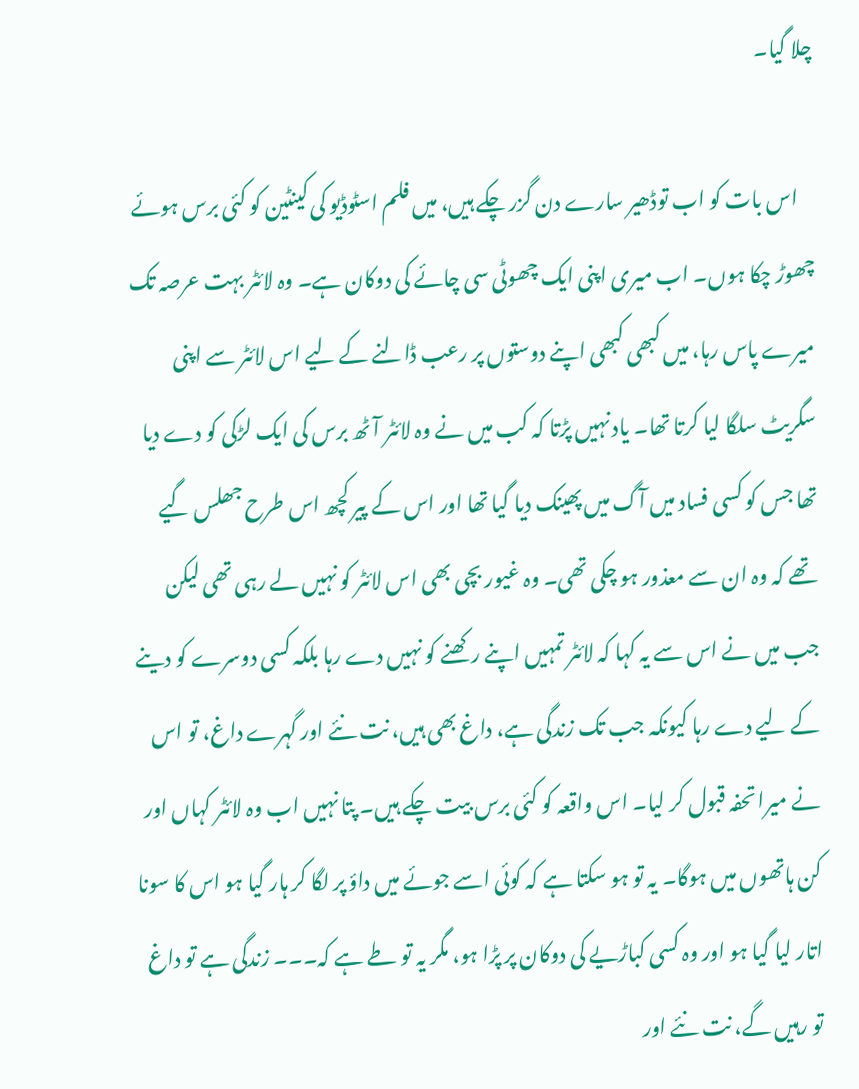چلا گیا۔

    اس بات کو اب توڈھیر سارے دن گزر چکے ہیں، میں فلم اسٹوڈیو کی کینٹین کو کئی برس ہوئے چھوڑ چکا ہوں۔ اب میری اپنی ایک چھوٹی سی چائے کی دوکان ہے۔ وہ لائٹر بہت عرصہ تک میرے پاس رہا، میں کبھی کبھی اپنے دوستوں پر رعب ڈالنے کے لیے اس لائٹر سے اپنی سگریٹ سلگا لیا کرتا تھا۔ یاد نہیں پڑتا کہ کب میں نے وہ لائٹر آٹھ برس کی ایک لڑکی کو دے دیا تھا جس کو کسی فساد میں آگ میں پھینک دیا گیا تھا اور اس کے پیر کچھ اس طرح جھلس گیے تھے کہ وہ ان سے معذور ہو چکی تھی۔ وہ غیور بچی بھی اس لائٹر کو نہیں لے رہی تھی لیکن جب میں نے اس سے یہ کہا کہ لائٹر تمہیں اپنے رکھنے کو نہیں دے رہا بلکہ کسی دوسرے کو دینے کے لیے دے رہا کیونکہ جب تک زندگی ہے، داغ بھی ہیں، نت نئے اور گہرے داغ، تو اس نے میرا تحفہ قبول کر لیا۔ اس واقعہ کو کئی برس بیت چکے ہیں۔ پتا نہیں اب وہ لائٹر کہاں اور کن ہاتھوں میں ہوگا۔ یہ تو ہو سکتا ہے کہ کوئی اسے جوئے میں داؤ پر لگا کر ہار گیا ہو اس کا سونا اتار لیا گیا ہو اور وہ کسی کباڑیے کی دوکان پر پڑا ہو، مگر یہ تو طے ہے کہ۔۔۔ زندگی ہے تو داغ تو رہیں گے، نت نئے اور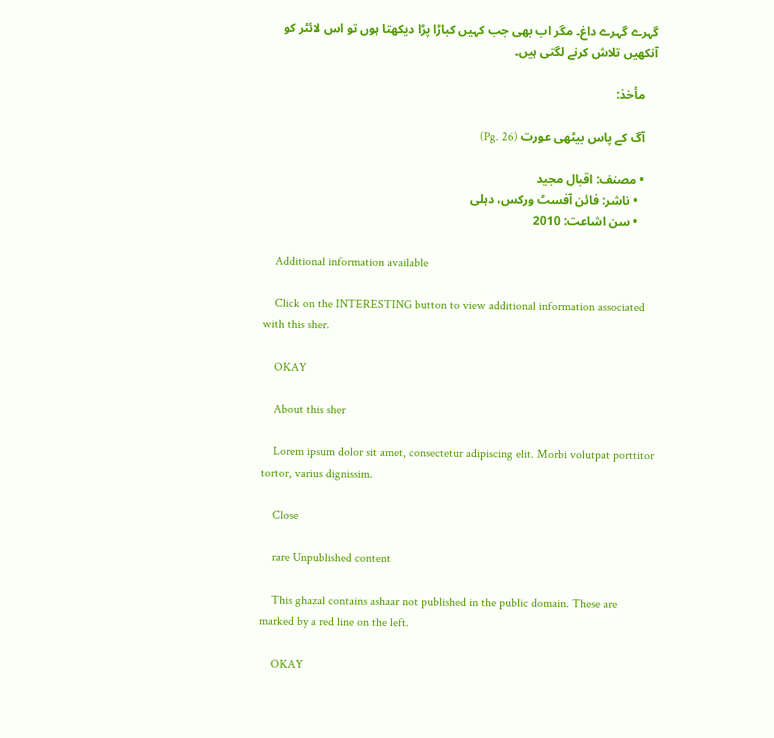گہرے گہرے داغ۔ مگر اب بھی جب کہیں کباڑا پڑا دیکھتا ہوں تو اس لائٹر کو آنکھیں تلاش کرنے لگتی ہیں۔

    مأخذ:

    آگ کے پاس بیٹھی عورت (Pg. 26)

    • مصنف: اقبال مجید
      • ناشر: فائن آفسٹ ورکس، دہلی
      • سن اشاعت: 2010

    Additional information available

    Click on the INTERESTING button to view additional information associated with this sher.

    OKAY

    About this sher

    Lorem ipsum dolor sit amet, consectetur adipiscing elit. Morbi volutpat porttitor tortor, varius dignissim.

    Close

    rare Unpublished content

    This ghazal contains ashaar not published in the public domain. These are marked by a red line on the left.

    OKAY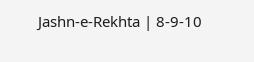Jashn-e-Rekhta | 8-9-10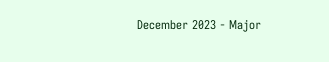December 2023 - Major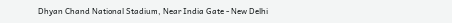Dhyan Chand National Stadium, Near India Gate - New Delhi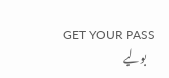GET YOUR PASS
    بولیے